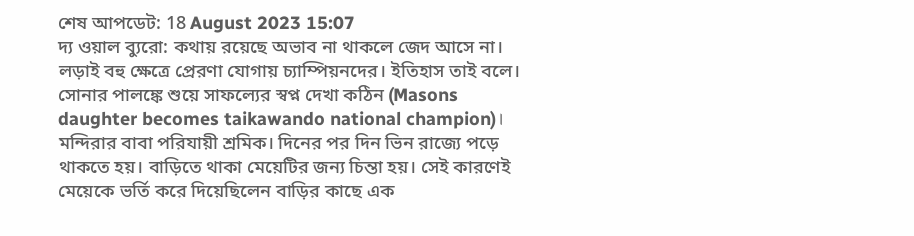শেষ আপডেট: 18 August 2023 15:07
দ্য ওয়াল ব্যুরো: কথায় রয়েছে অভাব না থাকলে জেদ আসে না। লড়াই বহু ক্ষেত্রে প্রেরণা যোগায় চ্যাম্পিয়নদের। ইতিহাস তাই বলে। সোনার পালঙ্কে শুয়ে সাফল্যের স্বপ্ন দেখা কঠিন (Masons daughter becomes taikawando national champion)।
মন্দিরার বাবা পরিযায়ী শ্রমিক। দিনের পর দিন ভিন রাজ্যে পড়ে থাকতে হয়। বাড়িতে থাকা মেয়েটির জন্য চিন্তা হয়। সেই কারণেই মেয়েকে ভর্তি করে দিয়েছিলেন বাড়ির কাছে এক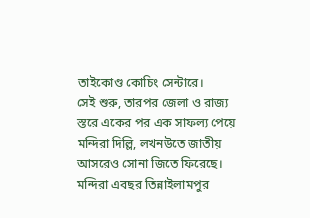তাইকোণ্ড কোচিং সেন্টারে।
সেই শুরু, তারপর জেলা ও রাজ্য স্তরে একের পর এক সাফল্য পেয়ে মন্দিরা দিল্লি, লখনউতে জাতীয় আসরেও সোনা জিতে ফিরেছে।
মন্দিরা এবছর তিন্নাইলামপুর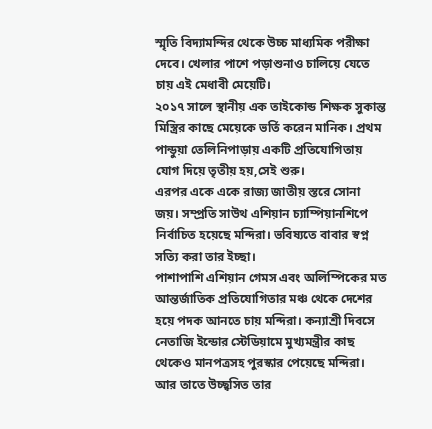স্মৃতি বিদ্যামন্দির থেকে উচ্চ মাধ্যমিক পরীক্ষা দেবে। খেলার পাশে পড়াশুনাও চালিয়ে যেতে চায় এই মেধাবী মেয়েটি।
২০১৭ সালে স্থানীয় এক তাইকোন্ড শিক্ষক সুকান্ত মিস্ত্রির কাছে মেয়েকে ভর্তি করেন মানিক। প্রথম পান্ডুয়া তেলিনিপাড়ায় একটি প্রতিযোগিতায় যোগ দিয়ে তৃতীয় হয়,সেই শুরু।
এরপর একে একে রাজ্য জাতীয় স্তরে সোনা জয়। সম্প্রতি সাউথ এশিয়ান চ্যাম্পিয়ানশিপে নির্বাচিত হয়েছে মন্দিরা। ভবিষ্যতে বাবার স্বপ্ন সত্যি করা তার ইচ্ছা।
পাশাপাশি এশিয়ান গেমস এবং অলিম্পিকের মত আন্তর্জাতিক প্রতিযোগিতার মঞ্চ থেকে দেশের হয়ে পদক আনতে চায় মন্দিরা। কন্যাশ্রী দিবসে নেতাজি ইন্ডোর স্টেডিয়ামে মুখ্যমন্ত্রীর কাছ থেকেও মানপত্রসহ পুরস্কার পেয়েছে মন্দিরা।
আর তাতে উচ্ছ্বসিত তার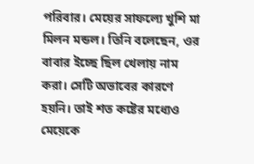পরিবার। মেয়ের সাফল্যে খুশি মা মিলন মন্ডল। তিনি বলেছেন, ওর বাবার ইচ্ছে ছিল খেলায় নাম করা। সেটি অভাবের কারণে হয়নি। তাই শত কষ্টের মধ্যেও মেয়েকে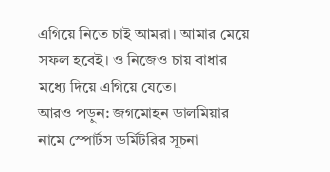এগিয়ে নিতে চাই আমরা। আমার মেয়ে সফল হবেই। ও নিজেও চায় বাধার মধ্যে দিয়ে এগিয়ে যেতে।
আরও পড়ুন: জগমোহন ডালমিয়ার নামে স্পোর্টস ডর্মিটরির সূচনা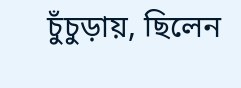চুঁচুড়ায়, ছিলেন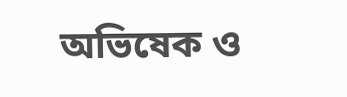অভিষেক ও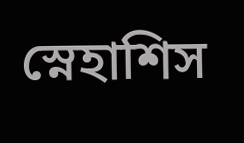স্নেহাশিস